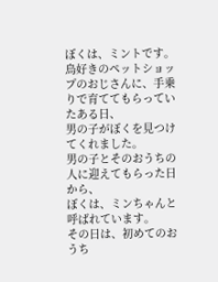ぼくは、ミントです。
鳥好きのペットショップのおじさんに、手乗りで育ててもらっていたある日、
男の子がぼくを見つけてくれました。
男の子とそのおうちの人に迎えてもらった日から、
ぼくは、ミンちゃんと呼ばれています。
その日は、初めてのおうち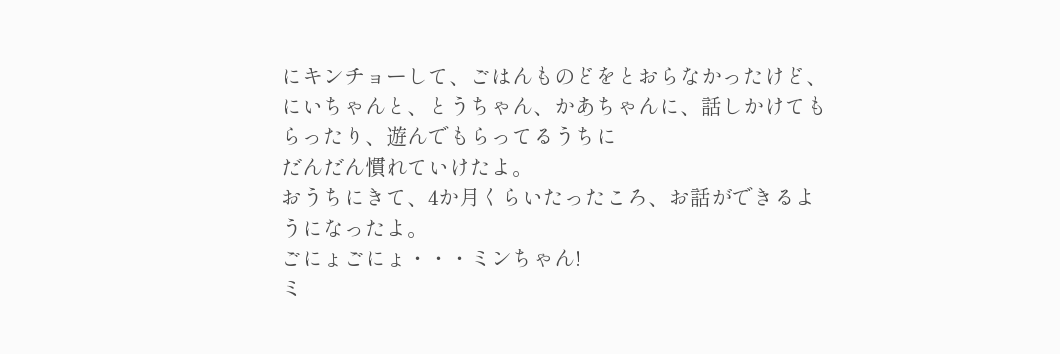にキンチョーして、ごはんものどをとおらなかったけど、
にいちゃんと、とうちゃん、かあちゃんに、話しかけてもらったり、遊んでもらってるうちに
だんだん慣れていけたよ。
おうちにきて、4か月くらいたったころ、お話ができるようになったよ。
ごにょごにょ・・・ミンちゃん!
ミ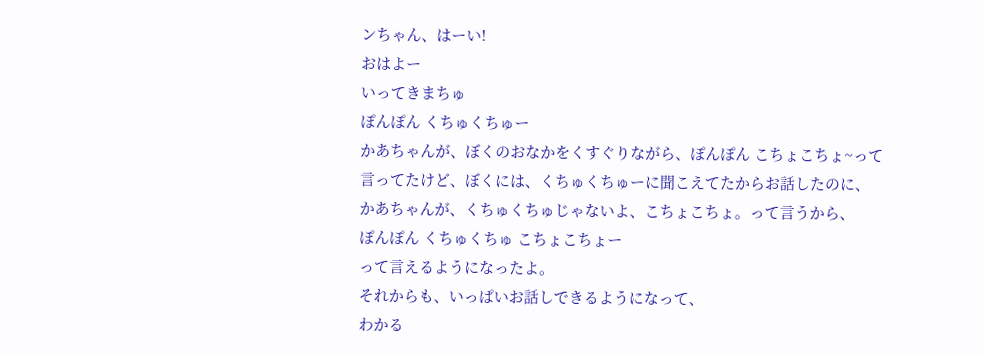ンちゃん、はーい!
おはよー
いってきまちゅ
ぽんぽん くちゅくちゅー
かあちゃんが、ぼくのおなかをくすぐりながら、ぽんぽん こちょこちょ~って
言ってたけど、ぼくには、くちゅくちゅーに聞こえてたからお話したのに、
かあちゃんが、くちゅくちゅじゃないよ、こちょこちょ。って言うから、
ぽんぽん くちゅくちゅ こちょこちょー
って言えるようになったよ。
それからも、いっぱいお話しできるようになって、
わかる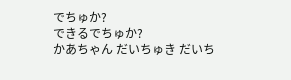でちゅか?
できるでちゅか?
かあちゃん だいちゅき だいち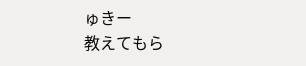ゅきー
教えてもら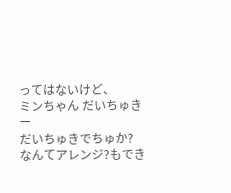ってはないけど、
ミンちゃん だいちゅきー
だいちゅきでちゅか?
なんてアレンジ?もでき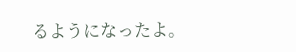るようになったよ。